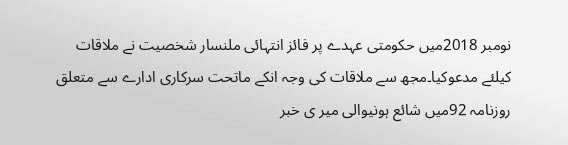نومبر 2018میں حکومتی عہدے پر فائز انتہائی ملنسار شخصیت نے ملاقات کیلئے مدعوکیا۔مجھ سے ملاقات کی وجہ انکے ماتحت سرکاری ادارے سے متعلق روزنامہ 92میں شائع ہونیوالی میر ی خبر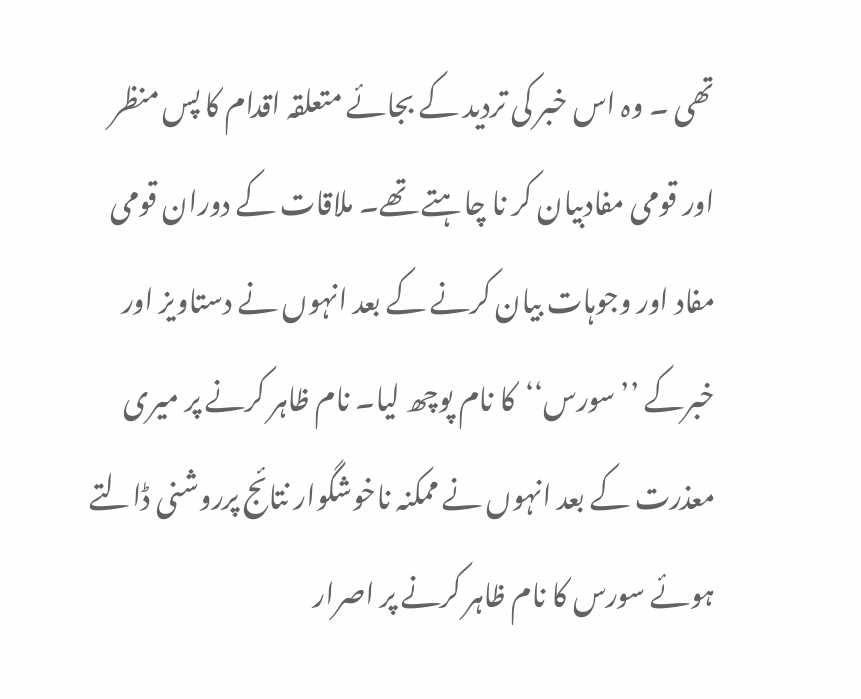تھی ۔ وہ اس خبر کی تردید کے بجائے متعلقہ اقدام کا پس منظر اور قومی مفادبیان کر نا چاہتے تھے۔ ملاقات کے دوران قومی مفاد اور وجوہات بیان کرنے کے بعد انہوں نے دستاویز اور خبرکے ’’سورس‘‘کا نام پوچھ لیا۔ نام ظاہر کرنے پر میری معذرت کے بعد انہوں نے ممکنہ ناخوشگوار نتائج پرروشنی ڈالتے ہوئے سورس کا نام ظاہر کرنے پر اصرار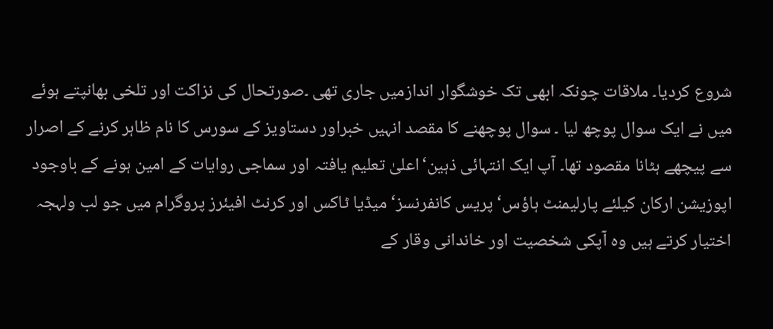شروع کردیا۔ ملاقات چونکہ ابھی تک خوشگوار اندازمیں جاری تھی ۔صورتحال کی نزاکت اور تلخی بھانپتے ہوئے میں نے ایک سوال پوچھ لیا ۔ سوال پوچھنے کا مقصد انہیں خبراور دستاویز کے سورس کا نام ظاہر کرنے کے اصرار سے پیچھے ہٹانا مقصود تھا۔ آپ ایک انتہائی ذہین‘اعلیٰ تعلیم یافتہ اور سماجی روایات کے امین ہونے کے باوجود اپوزیشن ارکان کیلئے پارلیمنٹ ہاؤس‘پریس کانفرنسز‘میڈیا ٹاکس اور کرنٹ افیئرز پروگرام میں جو لب ولہجہ اختیار کرتے ہیں وہ آپکی شخصیت اور خاندانی وقار کے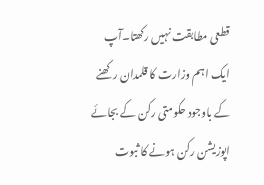قطعی مطابقت نہیں رکھتا۔آپ ایک اہم وزارت کا قلمدان رکھنے کے باوجود حکومتی رکن کے بجائے اپوزیشن رکن ہونے کا ثبوت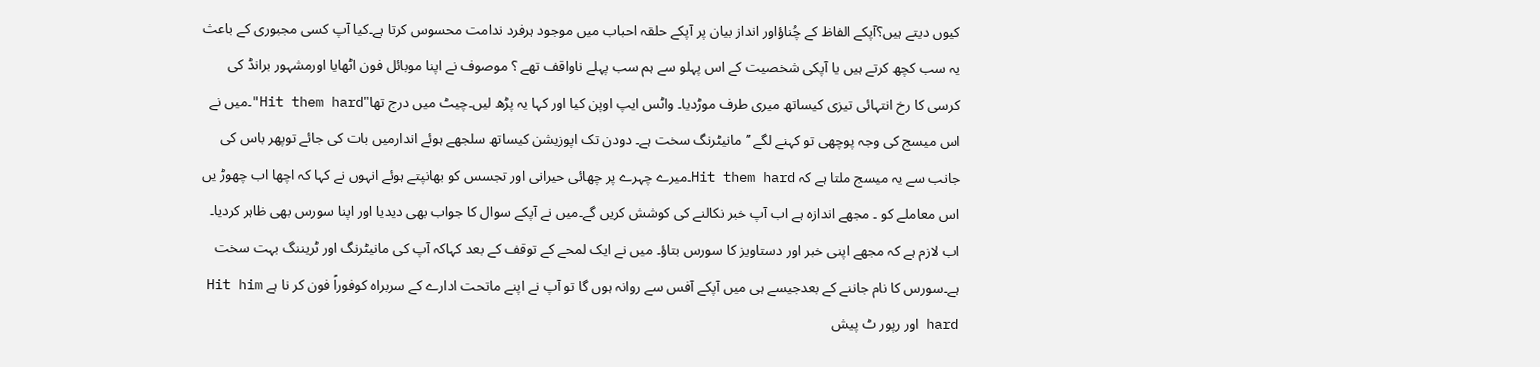کیوں دیتے ہیں؟آپکے الفاظ کے چُناؤاور انداز بیان پر آپکے حلقہ احباب میں موجود ہرفرد ندامت محسوس کرتا ہے۔کیا آپ کسی مجبوری کے باعث یہ سب کچھ کرتے ہیں یا آپکی شخصیت کے اس پہلو سے ہم سب پہلے ناواقف تھے ؟ موصوف نے اپنا موبائل فون اٹھایا اورمشہور برانڈ کی کرسی کا رخ انتہائی تیزی کیساتھ میری طرف موڑدیا۔ واٹس ایپ اوپن کیا اور کہا یہ پڑھ لیں۔چیٹ میں درج تھا"Hit them hard"۔میں نے اس میسج کی وجہ پوچھی تو کہنے لگے ’’مانیٹرنگ سخت ہے۔ دودن تک اپوزیشن کیساتھ سلجھے ہوئے اندارمیں بات کی جائے توپھر باس کی جانب سے یہ میسج ملتا ہے کہ Hit them hard۔میرے چہرے پر چھائی حیرانی اور تجسس کو بھانپتے ہوئے انہوں نے کہا کہ اچھا اب چھوڑ یں اس معاملے کو ۔ مجھے اندازہ ہے اب آپ خبر نکالنے کی کوشش کریں گے۔میں نے آپکے سوال کا جواب بھی دیدیا اور اپنا سورس بھی ظاہر کردیا۔ اب لازم ہے کہ مجھے اپنی خبر اور دستاویز کا سورس بتاؤ۔ میں نے ایک لمحے کے توقف کے بعد کہاکہ آپ کی مانیٹرنگ اور ٹریننگ بہت سخت ہے۔سورس کا نام جاننے کے بعدجیسے ہی میں آپکے آفس سے روانہ ہوں گا تو آپ نے اپنے ماتحت ادارے کے سربراہ کوفوراً فون کر نا ہے Hit him hard اور رپور ٹ پیش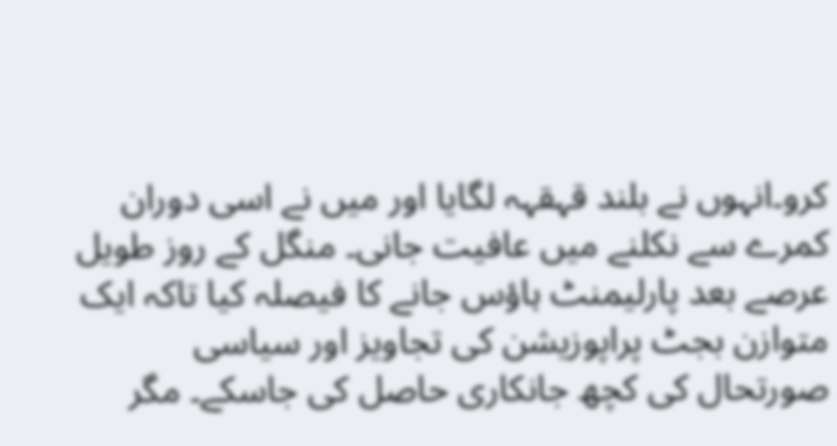کرو۔انہوں نے بلند قہقہہ لگایا اور میں نے اسی دوران کمرے سے نکلنے میں عافیت جانی۔ منگل کے روز طویل عرصے بعد پارلیمنٹ ہاؤس جانے کا فیصلہ کیا تاکہ ایک متوازن بجٹ پراپوزیشن کی تجاویز اور سیاسی صورتحال کی کچھ جانکاری حاصل کی جاسکے۔ مگر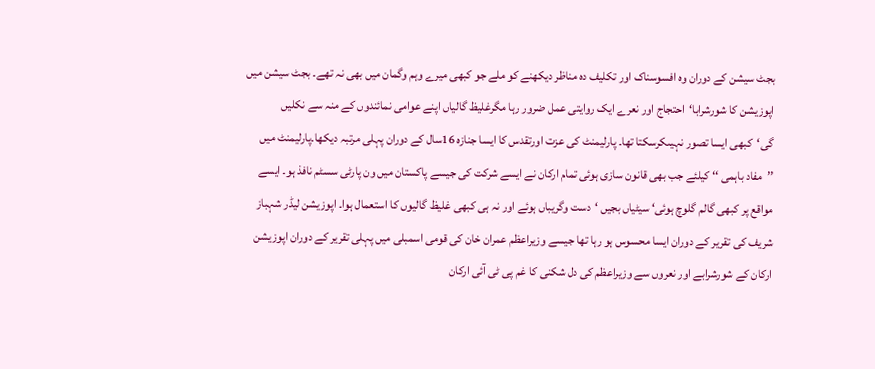بجٹ سیشن کے دوران وہ افسوسناک اور تکلیف دہ مناظر دیکھنے کو ملے جو کبھی میرے وہم وگمان میں بھی نہ تھے۔ بجٹ سیشن میں اپوزیشن کا شورشرابا‘احتجاج اور نعرے ایک روایتی عمل ضرور رہا مگرغلیظ گالیاں اپنے عوامی نمائندوں کے منہ سے نکلیں گی‘کبھی ایسا تصور نہیںکرسکتا تھا۔ پارلیمنٹ کی عزت اورتقدس کا ایسا جنازہ 16سال کے دوران پہلی مرتبہ دیکھا۔پارلیمنٹ میں ’’مفاد باہمی ‘‘ کیلئے جب بھی قانون سازی ہوئی تمام ارکان نے ایسے شرکت کی جیسے پاکستان میں ون پارٹی سسٹم نافذ ہو۔ ایسے مواقع پر کبھی گالم گلوچ ہوئی‘ سیٹیاں بجیں ‘دست وگریباں ہوئے اور نہ ہی کبھی غلیظ گالیوں کا استعمال ہوا۔ اپوزیشن لیڈر شہباز شریف کی تقریر کے دوران ایسا محسوس ہو رہا تھا جیسے وزیراعظم عمران خان کی قومی اسمبلی میں پہلی تقریر کے دوران اپوزیشن ارکان کے شورشرابے اور نعروں سے وزیراعظم کی دل شکنی کا غم پی ٹی آئی ارکان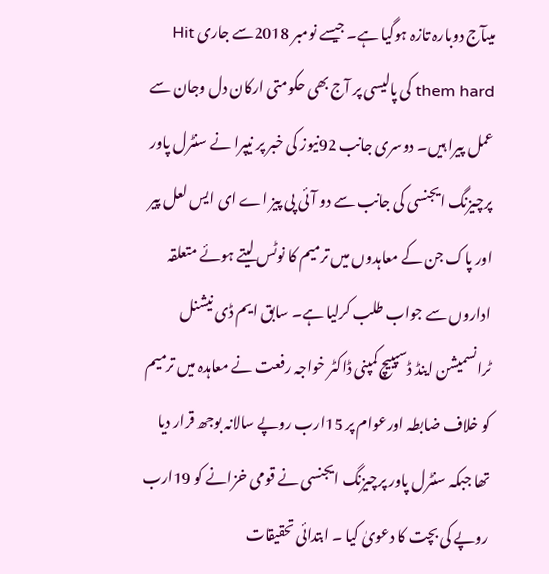میںآج دوبارہ تازہ ہوگیا ہے۔ جیسے نومبر 2018سے جاری Hit them hard کی پالیسی پر آج بھی حکومتی ارکان دل وجان سے عمل پیرا ہیں۔ دوسری جانب 92نیوز کی خبر پر نیپرا نے سنٹرل پاور پرچیزنگ ایجنسی کی جانب سے دو آئی پی پیز اے ای ایس لعل پیر اور پاک جن کے معاہدوں میں ترمیم کا نوٹس لیتے ہوئے متعلقہ اداروں سے جواب طلب کرلیا ہے۔ سابق ایم ڈی نیشنل ٹرانسمیشن اینڈ ڈسپییچ کمپنی ڈاکٹر خواجہ رفعت نے معاہدہ میں ترمیم کو خلاف ضابطہ اورعوام پر 15ارب روپے سالانہ بوجھ قرار دیا تھا جبکہ سنٹرل پاور پرچیزنگ ایجنسی نے قومی خزانے کو 19ارب روپے کی بچت کا دعویٰ کیا ۔ ابتدائی تحقیقات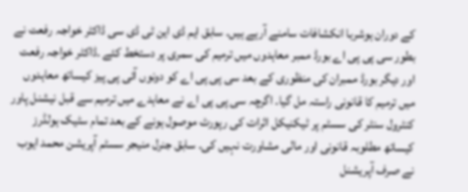کے دوران ہوشربا انکشافات سامنے آرہے ہیں۔ سابق ایم ڈی این ٹی ڈی سی ڈاکٹر خواجہ رفعت نے بطور سی پی پی اے بورڈ ممبر معاہدوں میں ترمیم کی سمری پر دستخط کئے ۔ڈاکٹر خواجہ رفعت اور دیگر بورڈ ممبران کی منظوری کے بعد سی پی پی اے کو دونوں آئی پی پیز کیساتھ معاہدوں میں ترمیم کا قانونی راستہ مل گیا۔ اگرچہ سی پی پی اے نے معاہدے میں ترمیم سے قبل نیشنل پاور کنٹرول سنٹر کی سسٹم پر ٹیکنیکل اثرات کی رپورٹ موصول ہونے کے بعد تمام سٹیک ہولڈرز کیساتھ مطلوبہ قانونی اور مالی مشاورت نہیں کی۔ سابق جنرل منیجر سسٹم آپریشن محمد ایوب نے صرف آپریشنل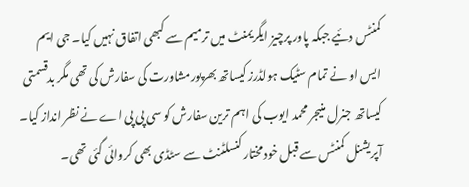کمنٹس دئیے جبکہ پاور پرچیز ایگریمنٹ میں ترمیم سے کبھی اتفاق نہیں کیا۔ جی ایم ایس او نے تمام سٹیک ہولڈرز کیساتھ بھرپورمشاورت کی سفارش کی تھی مگر بدقسمتی کیساتھ جنرل منیجر محمد ایوب کی اہم ترین سفارش کو سی پی پی اے نے نظر انداز کیا۔ آپریشنل کمنٹس سے قبل خودمختار کنسلٹنٹ سے سٹڈی بھی کروائی گئی تھی۔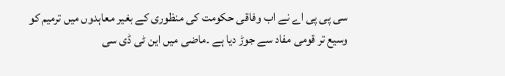سی پی پی اے نے اب وفاقی حکومت کی منظوری کے بغیر معاہدوں میں ترمیم کو وسیع تر قومی مفاد سے جوڑ دیا ہے ۔ماضی میں این ٹی ڈی سی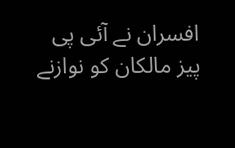افسران نے آئی پی پیز مالکان کو نوازنے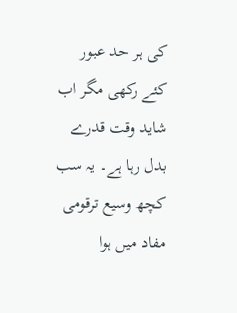کی ہر حد عبور کئے رکھی مگر اب شاید وقت قدرے بدل رہا ہے۔ یہ سب کچھ وسیع ترقومی مفاد میں ہوا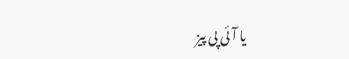یا آئی پی پیز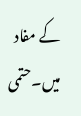کے مفاد میں۔حتمی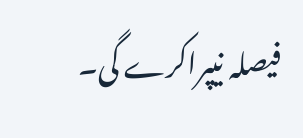فیصلہ نیپراکرے گی۔